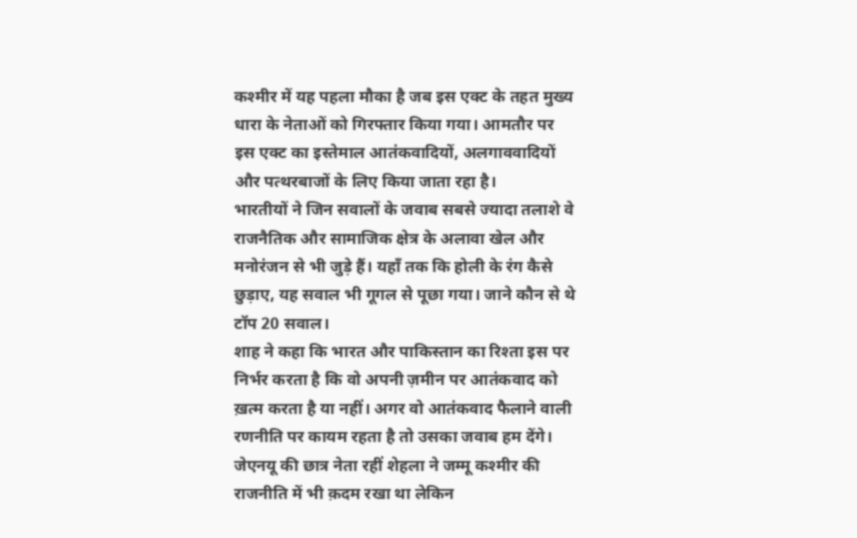कश्मीर में यह पहला मौका है जब इस एक्ट के तहत मुख्य धारा के नेताओं को गिरफ्तार किया गया। आमतौर पर इस एक्ट का इस्तेमाल आतंकवादियों, अलगाववादियों और पत्थरबाजों के लिए किया जाता रहा है।
भारतीयों ने जिन सवालों के जवाब सबसे ज्यादा तलाशे वे राजनैतिक और सामाजिक क्षेत्र के अलावा खेल और मनोरंजन से भी जुड़े हैं। यहॉं तक कि होली के रंग कैसे छुड़ाए, यह सवाल भी गूगल से पूछा गया। जाने कौन से थे टॉप 20 सवाल।
शाह ने कहा कि भारत और पाकिस्तान का रिश्ता इस पर निर्भर करता है कि वो अपनी ज़मीन पर आतंकवाद को ख़त्म करता है या नहीं। अगर वो आतंकवाद फैलाने वाली रणनीति पर कायम रहता है तो उसका जवाब हम देंगे।
जेएनयू की छात्र नेता रहीं शेहला ने जम्मू कश्मीर की राजनीति में भी क़दम रखा था लेकिन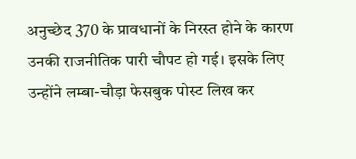अनुच्छेद 370 के प्रावधानों के निरस्त होने के कारण उनकी राजनीतिक पारी चौपट हो गई। इसके लिए उन्होंने लम्बा-चौड़ा फेसबुक पोस्ट लिख कर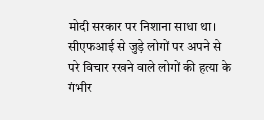मोदी सरकार पर निशाना साधा था।
सीएफआई से जुड़े लोगों पर अपने से परे विचार रखने वाले लोगों की हत्या के गंभीर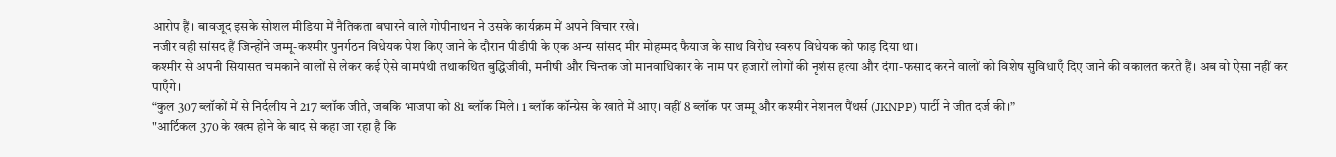आरोप हैं। बावजूद इसके सोशल मीडिया में नैतिकता बघारने वाले गोपीनाथन ने उसके कार्यक्रम में अपने विचार रखे।
नजीर वही सांसद हैं जिन्होंने जम्मू-कश्मीर पुनर्गठन विधेयक पेश किए जाने के दौरान पीडीपी के एक अन्य सांसद मीर मोहम्मद फैयाज के साथ विरोध स्वरुप विधेयक को फाड़ दिया था।
कश्मीर से अपनी सियासत चमकाने वालों से लेकर कई ऐसे वामपंथी तथाकथित बुद्धिजीवी, मनीषी और चिन्तक जो मानवाधिकार के नाम पर हजारों लोगों की नृशंस हत्या और दंगा-फसाद करने वालों को विशेष सुविधाएँ दिए जाने की वकालत करते हैं। अब वो ऐसा नहीं कर पाएँगे।
“कुल 307 ब्लॉकों में से निर्दलीय ने 217 ब्लॉक जीते, जबकि भाजपा को 81 ब्लॉक मिले। 1 ब्लॉक कॉन्ग्रेस के खाते में आए। वहीं 8 ब्लॉक पर जम्मू और कश्मीर नेशनल पैंथर्स (JKNPP) पार्टी ने जीत दर्ज की।”
"आर्टिकल 370 के खत्म होने के बाद से कहा जा रहा है कि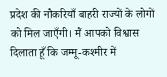प्रदेश की नौकरियाँ बाहरी राज्यों के लोगों को मिल जाएँगी। मैं आपको विश्वास दिलाता हूँ कि जम्मू-कश्मीर में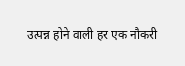उत्पन्न होने वाली हर एक नौकरी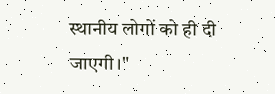स्थानीय लोगों को ही दी जाएगी।"